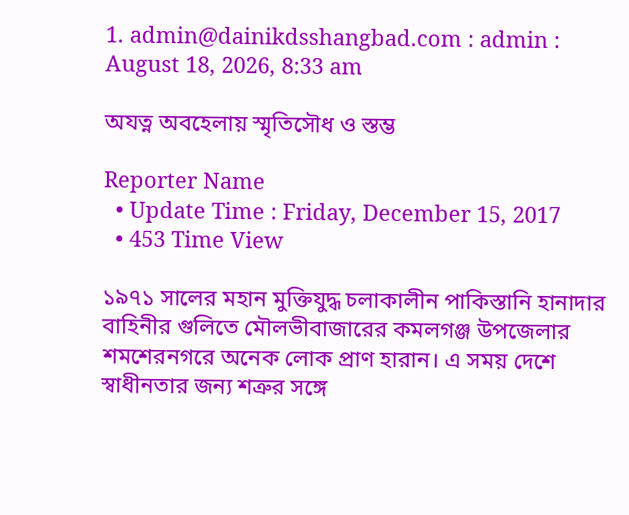1. admin@dainikdsshangbad.com : admin :
August 18, 2026, 8:33 am

অযত্ন অবহেলায় স্মৃতিসৌধ ও স্তম্ভ

Reporter Name
  • Update Time : Friday, December 15, 2017
  • 453 Time View

১৯৭১ সালের মহান মুক্তিযুদ্ধ চলাকালীন পাকিস্তানি হানাদার বাহিনীর গুলিতে মৌলভীবাজারের কমলগঞ্জ উপজেলার শমশেরনগরে অনেক লোক প্রাণ হারান। এ সময় দেশে স্বাধীনতার জন্য শত্রুর সঙ্গে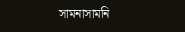সামনাসামনি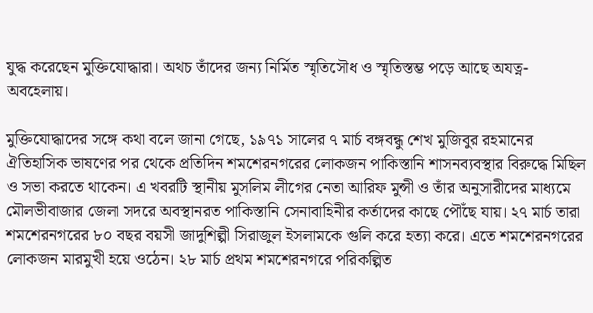যুদ্ধ করেছেন মুক্তিযোদ্ধারা। অথচ তাঁদের জন্য নির্মিত স্মৃতিসৌধ ও স্মৃতিস্তম্ভ পড়ে আছে অযত্ন-অবহেলায়।

মুক্তিযোদ্ধাদের সঙ্গে কথা বলে জানা গেছে, ১৯৭১ সালের ৭ মার্চ বঙ্গবন্ধু শেখ মুজিবুর রহমানের ঐতিহাসিক ভাষণের পর থেকে প্রতিদিন শমশেরনগরের লোকজন পাকিস্তানি শাসনব্যবস্থার বিরুদ্ধে মিছিল ও সভা করতে থাকেন। এ খবরটি স্থানীয় মুসলিম লীগের নেতা আরিফ মুন্সী ও তাঁর অনুসারীদের মাধ্যমে মৌলভীবাজার জেলা সদরে অবস্থানরত পাকিস্তানি সেনাবাহিনীর কর্তাদের কাছে পৌঁছে যায়। ২৭ মার্চ তারা শমশেরনগরের ৮০ বছর বয়সী জাদুশিল্পী সিরাজুল ইসলামকে গুলি করে হত্যা করে। এতে শমশেরনগরের লোকজন মারমুখী হয়ে ওঠেন। ২৮ মার্চ প্রথম শমশেরনগরে পরিকল্পিত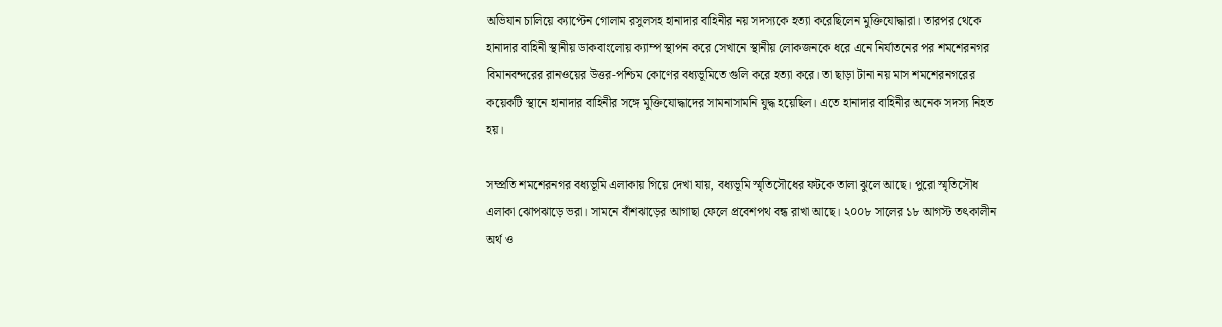অভিযান চালিয়ে ক্যাপ্টেন গোলাম রসুলসহ হানাদার বাহিনীর নয় সদস্যকে হত্যা করেছিলেন মুক্তিযোদ্ধারা। তারপর থেকে হানাদার বাহিনী স্থানীয় ডাকবাংলোয় ক্যাম্প স্থাপন করে সেখানে স্থানীয় লোকজনকে ধরে এনে নির্যাতনের পর শমশেরনগর বিমানবন্দরের রানওয়ের উত্তর-পশ্চিম কোণের বধ্যভূমিতে গুলি করে হত্যা করে। তা ছাড়া টানা নয় মাস শমশেরনগরের কয়েকটি স্থানে হানাদার বাহিনীর সঙ্গে মুক্তিযোদ্ধাদের সামনাসামনি যুদ্ধ হয়েছিল। এতে হানাদার বাহিনীর অনেক সদস্য নিহত হয়।

সম্প্রতি শমশেরনগর বধ্যভূমি এলাকায় গিয়ে দেখা যায়, বধ্যভূমি স্মৃতিসৌধের ফটকে তালা ঝুলে আছে। পুরো স্মৃতিসৌধ এলাকা ঝোপঝাড়ে ভরা। সামনে বাঁশঝাড়ের আগাছা ফেলে প্রবেশপথ বন্ধ রাখা আছে। ২০০৮ সালের ১৮ আগস্ট তৎকালীন অর্থ ও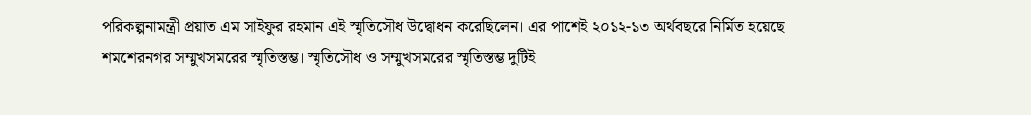পরিকল্পনামন্ত্রী প্রয়াত এম সাইফুর রহমান এই স্মৃতিসৌধ উদ্বোধন করেছিলেন। এর পাশেই ২০১২-১৩ অর্থবছরে নির্মিত হয়েছে শমশেরনগর সম্মুখসমরের স্মৃতিস্তম্ভ। স্মৃতিসৌধ ও সম্মুখসমরের স্মৃতিস্তম্ভ দুটিই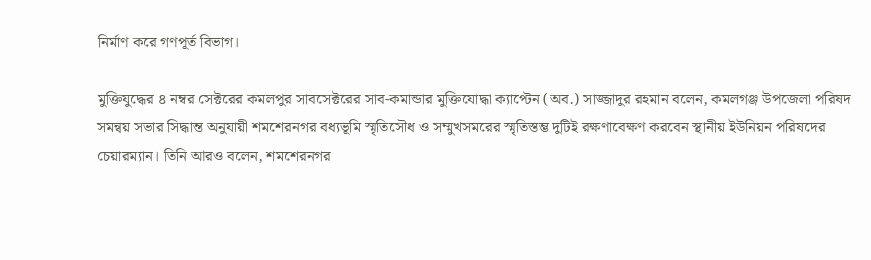নির্মাণ করে গণপূর্ত বিভাগ।

মুক্তিযুদ্ধের ৪ নম্বর সেক্টরের কমলপুর সাবসেক্টরের সাব-কমান্ডার মুক্তিযোদ্ধা ক্যাপ্টেন (অব.) সাজ্জাদুর রহমান বলেন, কমলগঞ্জ উপজেলা পরিষদ সমন্বয় সভার সিদ্ধান্ত অনুযায়ী শমশেরনগর বধ্যভূমি স্মৃতিসৌধ ও সম্মুখসমরের স্মৃতিস্তম্ভ দুটিই রক্ষণাবেক্ষণ করবেন স্থানীয় ইউনিয়ন পরিষদের চেয়ারম্যান। তিনি আরও বলেন, শমশেরনগর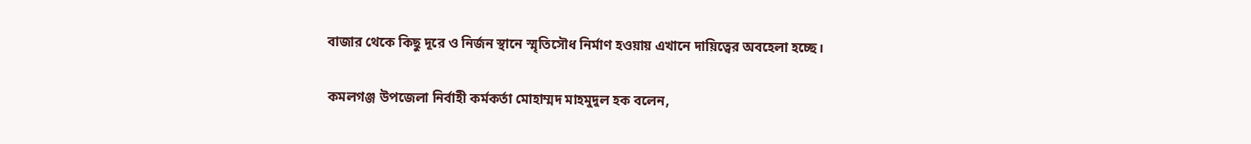বাজার থেকে কিছু দূরে ও নির্জন স্থানে স্মৃতিসৌধ নির্মাণ হওয়ায় এখানে দায়িত্বের অবহেলা হচ্ছে।

কমলগঞ্জ উপজেলা নির্বাহী কর্মকর্তা মোহাম্মদ মাহমুদুল হক বলেন,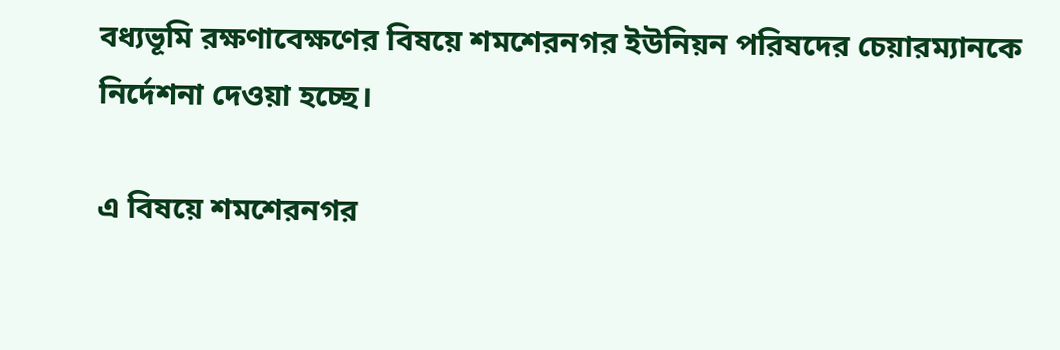বধ্যভূমি রক্ষণাবেক্ষণের বিষয়ে শমশেরনগর ইউনিয়ন পরিষদের চেয়ারম্যানকে নির্দেশনা দেওয়া হচ্ছে।

এ বিষয়ে শমশেরনগর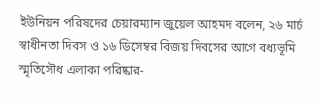ইউনিয়ন পরিষদের চেয়ারম্যান জুয়েল আহমদ বলেন, ২৬ মার্চ স্বাধীনতা দিবস ও ১৬ ডিসেম্বর বিজয় দিবসের আগে বধ্যভূমি স্মৃতিসৌধ এলাকা পরিষ্কার-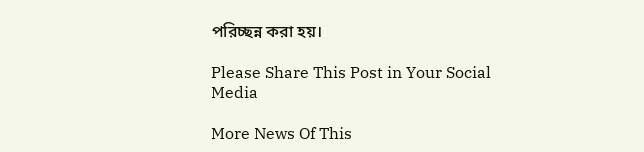পরিচ্ছন্ন করা হয়।

Please Share This Post in Your Social Media

More News Of This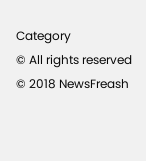Category
© All rights reserved © 2018 NewsFreash